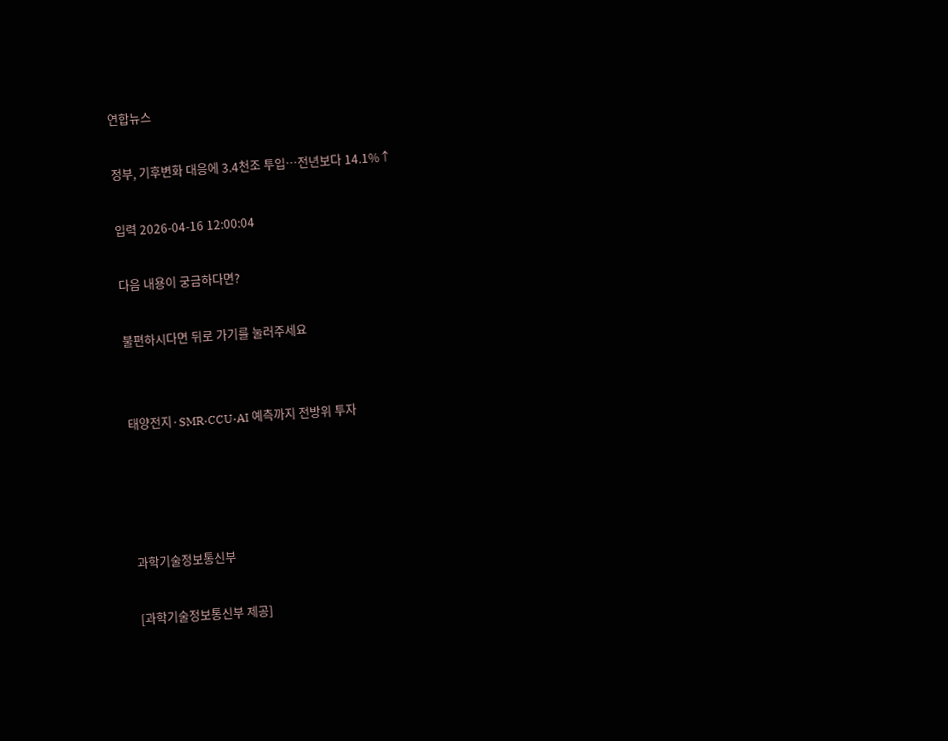연합뉴스

정부, 기후변화 대응에 3.4천조 투입…전년보다 14.1%↑

입력 2026-04-16 12:00:04

다음 내용이 궁금하다면?

불편하시다면 뒤로 가기를 눌러주세요


태양전지·SMR·CCU·AI 예측까지 전방위 투자




과학기술정보통신부

[과학기술정보통신부 제공]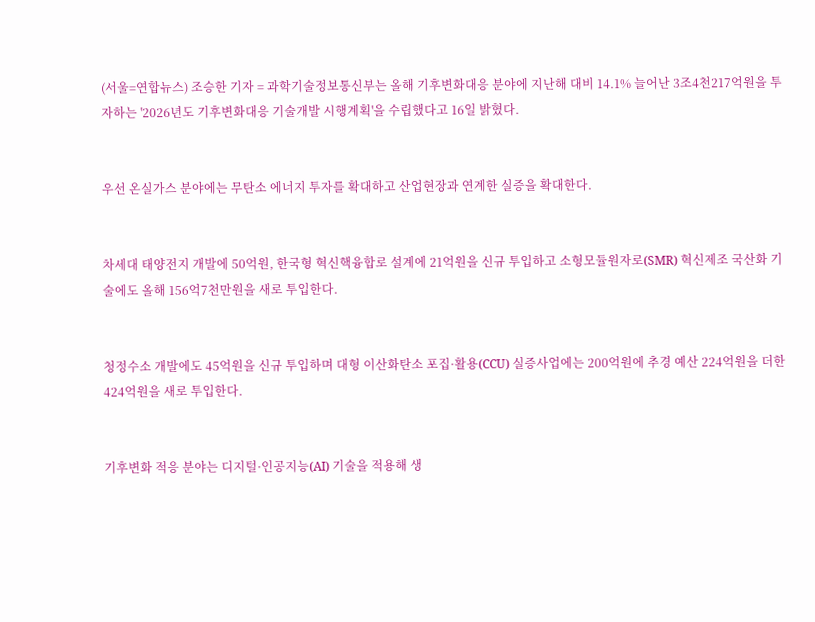(서울=연합뉴스) 조승한 기자 = 과학기술정보통신부는 올해 기후변화대응 분야에 지난해 대비 14.1% 늘어난 3조4천217억원을 투자하는 '2026년도 기후변화대응 기술개발 시행계획'을 수립했다고 16일 밝혔다.


우선 온실가스 분야에는 무탄소 에너지 투자를 확대하고 산업현장과 연계한 실증을 확대한다.


차세대 태양전지 개발에 50억원, 한국형 혁신핵융합로 설계에 21억원을 신규 투입하고 소형모듈원자로(SMR) 혁신제조 국산화 기술에도 올해 156억7천만원을 새로 투입한다.


청정수소 개발에도 45억원을 신규 투입하며 대형 이산화탄소 포집·활용(CCU) 실증사업에는 200억원에 추경 예산 224억원을 더한 424억원을 새로 투입한다.


기후변화 적응 분야는 디지털·인공지능(AI) 기술을 적용해 생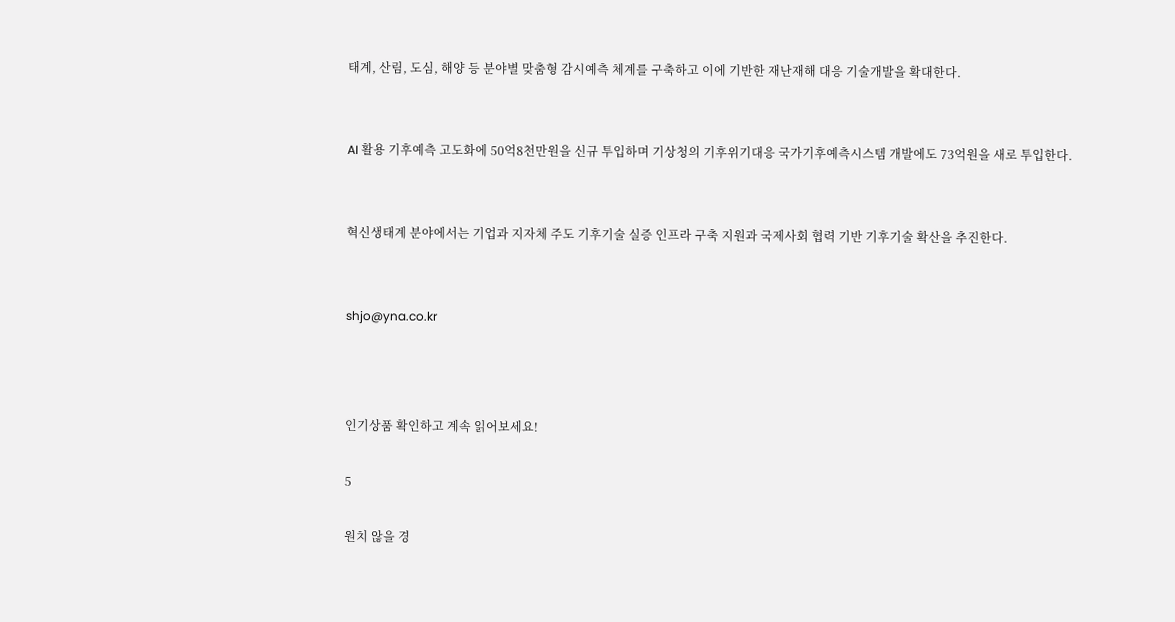태계, 산림, 도심, 해양 등 분야별 맞춤형 감시예측 체계를 구축하고 이에 기반한 재난재해 대응 기술개발을 확대한다.


AI 활용 기후예측 고도화에 50억8천만원을 신규 투입하며 기상청의 기후위기대응 국가기후예측시스템 개발에도 73억원을 새로 투입한다.


혁신생태계 분야에서는 기업과 지자체 주도 기후기술 실증 인프라 구축 지원과 국제사회 협력 기반 기후기술 확산을 추진한다.


shjo@yna.co.kr



인기상품 확인하고 계속 읽어보세요!

5

원치 않을 경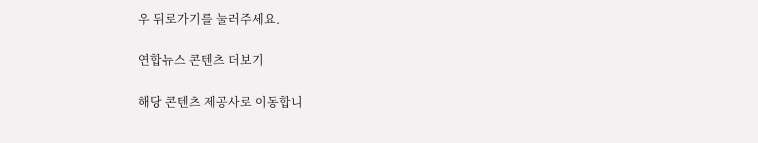우 뒤로가기를 눌러주세요.

연합뉴스 콘텐츠 더보기

해당 콘텐츠 제공사로 이동합니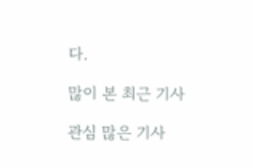다.

많이 본 최근 기사

관심 많은 기사